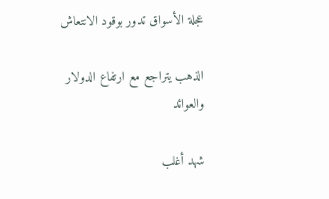عجلة الأسواق تدور بوقود الانتعاش

الذهب يتراجع مع ارتفاع الدولار والعوائد

شهد أغلب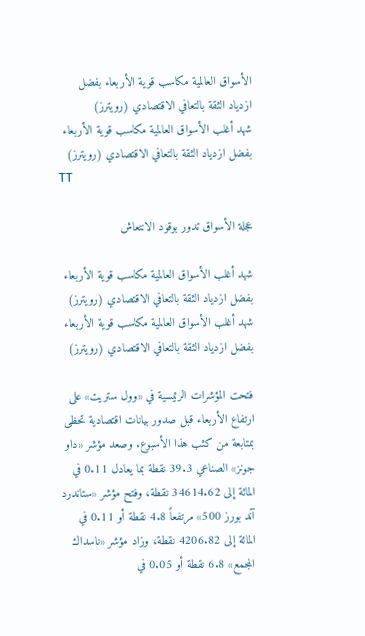الأسواق العالمية مكاسب قوية الأربعاء بفضل ازدياد الثقة بالتعافي الاقتصادي (رويترز)
شهد أغلب الأسواق العالمية مكاسب قوية الأربعاء بفضل ازدياد الثقة بالتعافي الاقتصادي (رويترز)
TT

عجلة الأسواق تدور بوقود الانتعاش

شهد أغلب الأسواق العالمية مكاسب قوية الأربعاء بفضل ازدياد الثقة بالتعافي الاقتصادي (رويترز)
شهد أغلب الأسواق العالمية مكاسب قوية الأربعاء بفضل ازدياد الثقة بالتعافي الاقتصادي (رويترز)

فتحت المؤشرات الرئيسية في «وول ستريت» على ارتفاع الأربعاء قبل صدور بيانات اقتصادية تحظى بمتابعة من كثب هذا الأسبوع. وصعد مؤشر «داو جونز» الصناعي 39.3 نقطة بما يعادل 0.11 في المائة إلى 34614.62 نقطة، وفتح مؤشر «ستاندرد آند بورز 500» مرتفعاً 4.8 نقطة أو 0.11 في المائة إلى 4206.82 نقطة، وزاد مؤشر «ناسداك المجمع» 6.8 نقطة أو 0.05 في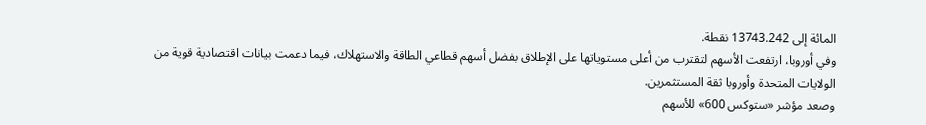المائة إلى 13743.242 نقطة.
وفي أوروبا، ارتفعت الأسهم لتقترب من أعلى مستوياتها على الإطلاق بفضل أسهم قطاعي الطاقة والاستهلاك، فيما دعمت بيانات اقتصادية قوية من الولايات المتحدة وأوروبا ثقة المستثمرين.
وصعد مؤشر «ستوكس 600» للأسهم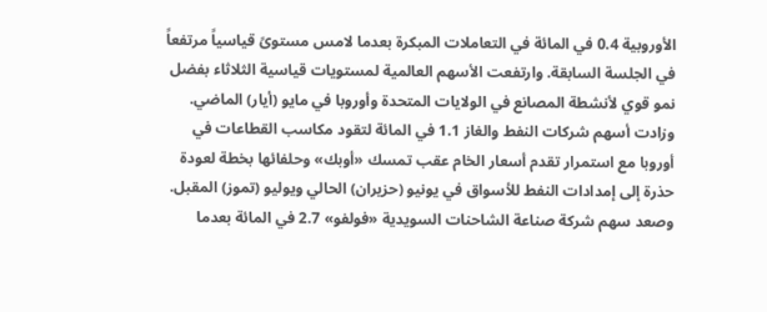الأوروبية 0.4 في المائة في التعاملات المبكرة بعدما لامس مستوىً قياسياً مرتفعاً في الجلسة السابقة. وارتفعت الأسهم العالمية لمستويات قياسية الثلاثاء بفضل نمو قوي لأنشطة المصانع في الولايات المتحدة وأوروبا في مايو (أيار) الماضي.
وزادت أسهم شركات النفط والغاز 1.1 في المائة لتقود مكاسب القطاعات في أوروبا مع استمرار تقدم أسعار الخام عقب تمسك «أوبك» وحلفائها بخطة لعودة حذرة إلى إمدادات النفط للأسواق في يونيو (حزيران) الحالي ويوليو (تموز) المقبل. وصعد سهم شركة صناعة الشاحنات السويدية «فولفو» 2.7 في المائة بعدما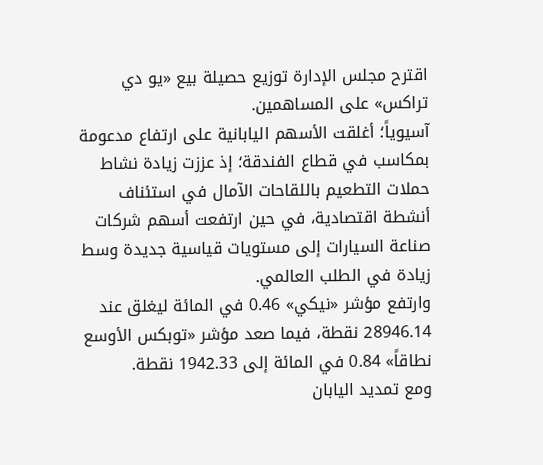اقترح مجلس الإدارة توزيع حصيلة بيع «يو دي تراكس» على المساهمين.
آسيوياً؛ أغلقت الأسهم اليابانية على ارتفاع مدعومة بمكاسب في قطاع الفندقة؛ إذ عززت زيادة نشاط حملات التطعيم باللقاحات الآمال في استئناف أنشطة اقتصادية، في حين ارتفعت أسهم شركات صناعة السيارات إلى مستويات قياسية جديدة وسط زيادة في الطلب العالمي.
وارتفع مؤشر «نيكي» 0.46 في المائة ليغلق عند 28946.14 نقطة، فيما صعد مؤشر «توبكس الأوسع نطاقاً» 0.84 في المائة إلى 1942.33 نقطة.
ومع تمديد اليابان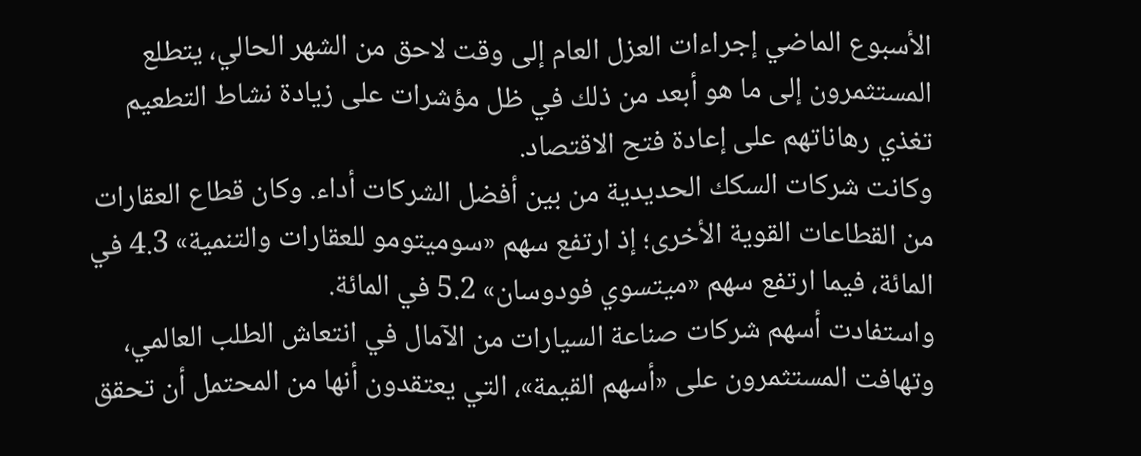الأسبوع الماضي إجراءات العزل العام إلى وقت لاحق من الشهر الحالي، يتطلع المستثمرون إلى ما هو أبعد من ذلك في ظل مؤشرات على زيادة نشاط التطعيم تغذي رهاناتهم على إعادة فتح الاقتصاد.
وكانت شركات السكك الحديدية من بين أفضل الشركات أداء. وكان قطاع العقارات من القطاعات القوية الأخرى؛ إذ ارتفع سهم «سوميتومو للعقارات والتنمية» 4.3 في المائة، فيما ارتفع سهم «ميتسوي فودوسان» 5.2 في المائة.
واستفادت أسهم شركات صناعة السيارات من الآمال في انتعاش الطلب العالمي، وتهافت المستثمرون على «أسهم القيمة»، التي يعتقدون أنها من المحتمل أن تحقق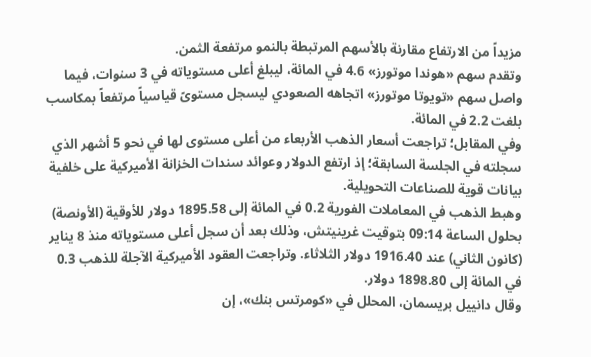مزيداً من الارتفاع مقارنة بالأسهم المرتبطة بالنمو مرتفعة الثمن.
وتقدم سهم «هوندا موتورز» 4.6 في المائة، ليبلغ أعلى مستوياته في 3 سنوات، فيما واصل سهم «تويوتا موتورز» اتجاهه الصعودي ليسجل مستوىً قياسياً مرتفعاً بمكاسب بلغت 2.2 في المائة.
وفي المقابل؛ تراجعت أسعار الذهب الأربعاء من أعلى مستوى لها في نحو 5 أشهر الذي سجلته في الجلسة السابقة؛ إذ ارتفع الدولار وعوائد سندات الخزانة الأميركية على خلفية بيانات قوية للصناعات التحويلية.
وهبط الذهب في المعاملات الفورية 0.2 في المائة إلى 1895.58 دولار للأوقية (الأونصة) بحلول الساعة 09:14 بتوقيت غرينيتش، وذلك بعد أن سجل أعلى مستوياته منذ 8 يناير (كانون الثاني) عند 1916.40 دولار الثلاثاء. وتراجعت العقود الأميركية الآجلة للذهب 0.3 في المائة إلى 1898.80 دولار.
وقال دانييل بريسمان، المحلل في «كومرتس بنك»، إن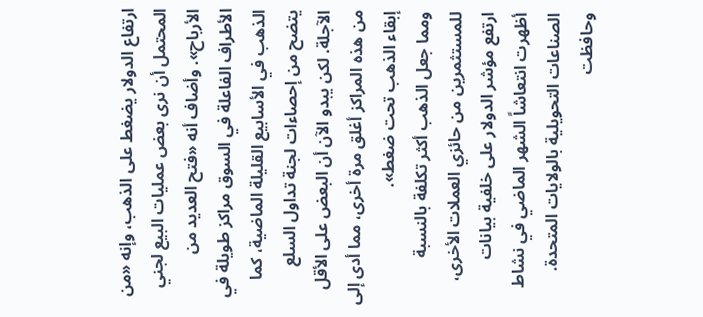ارتفاع الدولار يضغط على الذهب، وإنه «من المحتمل أن نرى بعض عمليات البيع لجني الأرباح». وأضاف أنه «فتح العديد من الأطراف الفاعلة في السوق مراكز طويلة في الذهب في الأسابيع القليلة الماضية، كما يتضح من إحصاءات لجنة تداول السلع الآجلة. لكن يبدو الآن أن البعض على الأقل من هذه المراكز أغلق مرة أخرى، مما أدى إلى إبقاء الذهب تحت ضغط».
ومما جعل الذهب أكثر تكلفة بالنسبة للمستثمرين من حائزي العملات الأخرى، ارتفع مؤشر الدولار على خلفية بيانات أظهرت انتعاشاً الشهر الماضي في نشاط الصناعات التحويلية بالولايات المتحدة. وحافظت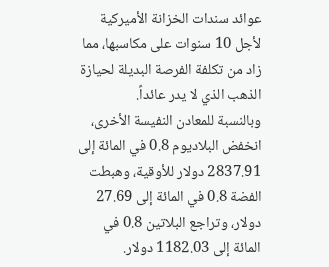عوائد سندات الخزانة الأميركية لأجل 10 سنوات على مكاسبها، مما زاد من تكلفة الفرصة البديلة لحيازة الذهب الذي لا يدر عائداً.
وبالنسبة للمعادن النفيسة الأخرى، انخفض البلاديوم 0.8 في المائة إلى 2837.91 دولار للأوقية، وهبطت الفضة 0.8 في المائة إلى 27.69 دولار، وتراجع البلاتين 0.8 في المائة إلى 1182.03 دولار.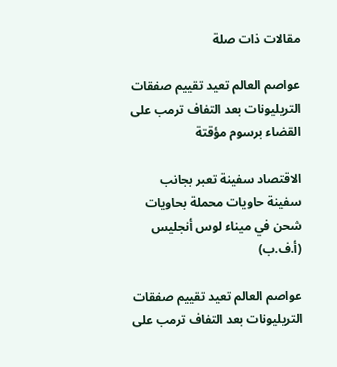مقالات ذات صلة

عواصم العالم تعيد تقييم صفقات التريليونات بعد التفاف ترمب على القضاء برسوم مؤقتة

الاقتصاد سفينة تعبر بجانب سفينة حاويات محملة بحاويات شحن في ميناء لوس أنجليس (أ.ف.ب)

عواصم العالم تعيد تقييم صفقات التريليونات بعد التفاف ترمب على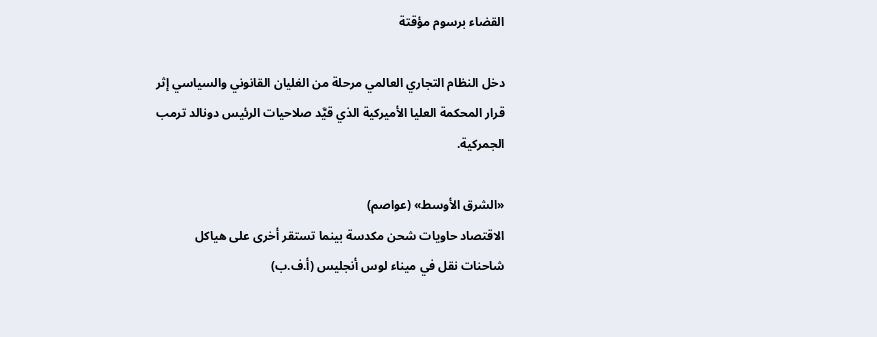القضاء برسوم مؤقتة

دخل النظام التجاري العالمي مرحلة من الغليان القانوني والسياسي إثر قرار المحكمة العليا الأميركية الذي قيَّد صلاحيات الرئيس دونالد ترمب الجمركية.

«الشرق الأوسط» (عواصم)
الاقتصاد حاويات شحن مكدسة بينما تستقر أخرى على هياكل شاحنات نقل في ميناء لوس أنجليس (أ.ف.ب)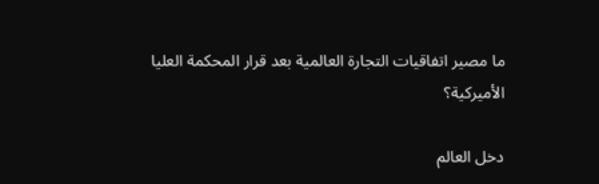ما مصير اتفاقيات التجارة العالمية بعد قرار المحكمة العليا الأميركية؟

دخل العالم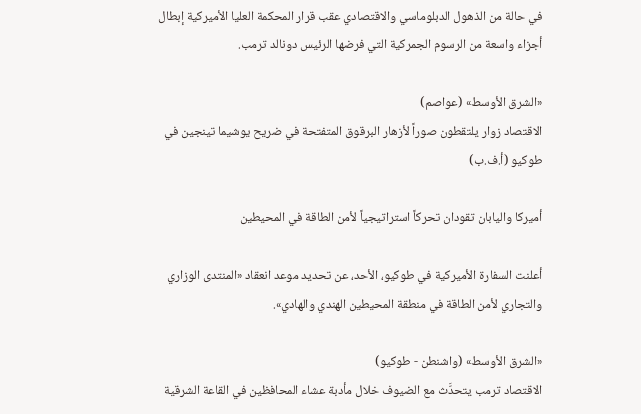في حالة من الذهول الدبلوماسي والاقتصادي عقب قرار المحكمة العليا الأميركية إبطال أجزاء واسعة من الرسوم الجمركية التي فرضها الرئيس دونالد ترمب.

«الشرق الأوسط» (عواصم)
الاقتصاد زوار يلتقطون صوراً لأزهار البرقوق المتفتحة في ضريح يوشيما تينجين في طوكيو (أ.ف.ب)

أميركا واليابان تقودان تحركاً استراتيجياً لأمن الطاقة في المحيطين

أعلنت السفارة الأميركية في طوكيو، الأحد، عن تحديد موعد انعقاد «المنتدى الوزاري والتجاري لأمن الطاقة في منطقة المحيطين الهندي والهادي».

«الشرق الأوسط» (واشنطن - طوكيو)
الاقتصاد ترمب يتحدَّث مع الضيوف خلال مأدبة عشاء المحافظين في القاعة الشرقية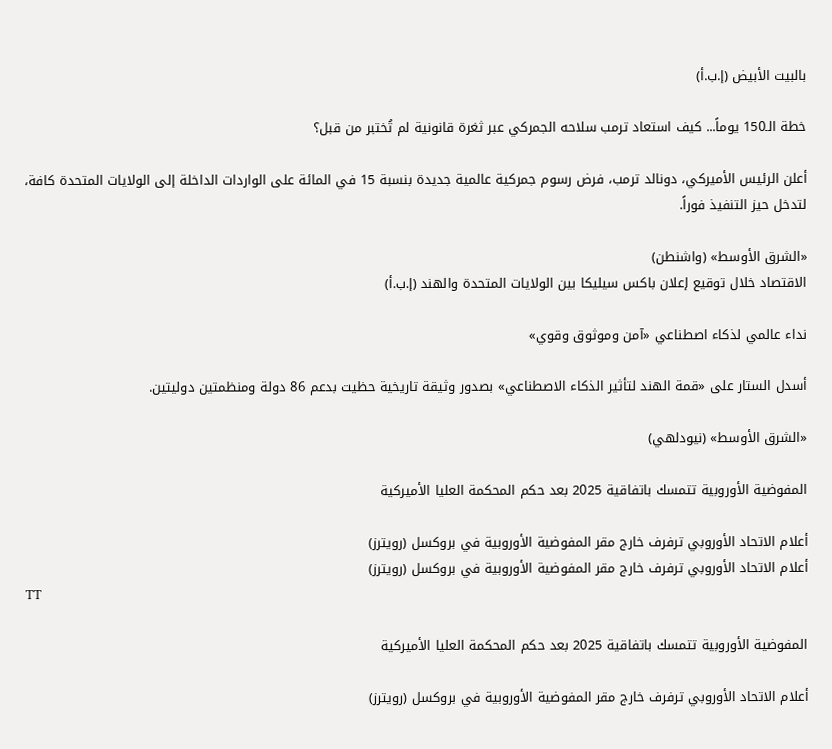بالبيت الأبيض (إ.ب.أ)

خطة الـ150 يوماً... كيف استعاد ترمب سلاحه الجمركي عبر ثغرة قانونية لم تُختبر من قبل؟

أعلن الرئيس الأميركي، دونالد ترمب، فرض رسوم جمركية عالمية جديدة بنسبة 15 في المائة على الواردات الداخلة إلى الولايات المتحدة كافة، لتدخل حيز التنفيذ فوراً.

«الشرق الأوسط» (واشنطن)
الاقتصاد خلال توقيع إعلان باكس سيليكا بين الولايات المتحدة والهند (إ.ب.أ)

نداء عالمي لذكاء اصطناعي «آمن وموثوق وقوي»

أسدل الستار على «قمة الهند لتأثير الذكاء الاصطناعي» بصدور وثيقة تاريخية حظيت بدعم 86 دولة ومنظمتين دوليتين.

«الشرق الأوسط» (نيودلهي)

المفوضية الأوروبية تتمسك باتفاقية 2025 بعد حكم المحكمة العليا الأميركية

أعلام الاتحاد الأوروبي ترفرف خارج مقر المفوضية الأوروبية في بروكسل (رويترز)
أعلام الاتحاد الأوروبي ترفرف خارج مقر المفوضية الأوروبية في بروكسل (رويترز)
TT

المفوضية الأوروبية تتمسك باتفاقية 2025 بعد حكم المحكمة العليا الأميركية

أعلام الاتحاد الأوروبي ترفرف خارج مقر المفوضية الأوروبية في بروكسل (رويترز)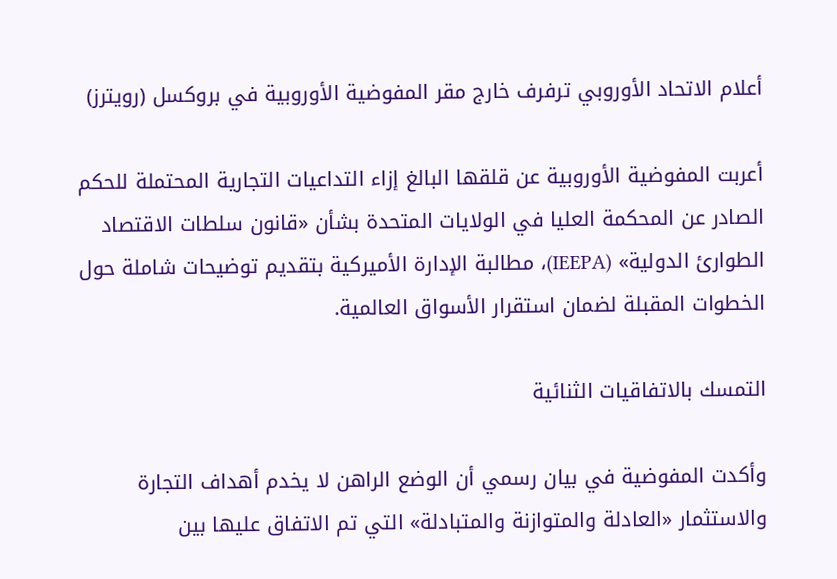أعلام الاتحاد الأوروبي ترفرف خارج مقر المفوضية الأوروبية في بروكسل (رويترز)

أعربت المفوضية الأوروبية عن قلقها البالغ إزاء التداعيات التجارية المحتملة للحكم الصادر عن المحكمة العليا في الولايات المتحدة بشأن «قانون سلطات الاقتصاد الطوارئ الدولية» (IEEPA)، مطالبة الإدارة الأميركية بتقديم توضيحات شاملة حول الخطوات المقبلة لضمان استقرار الأسواق العالمية.

التمسك بالاتفاقيات الثنائية

وأكدت المفوضية في بيان رسمي أن الوضع الراهن لا يخدم أهداف التجارة والاستثمار «العادلة والمتوازنة والمتبادلة» التي تم الاتفاق عليها بين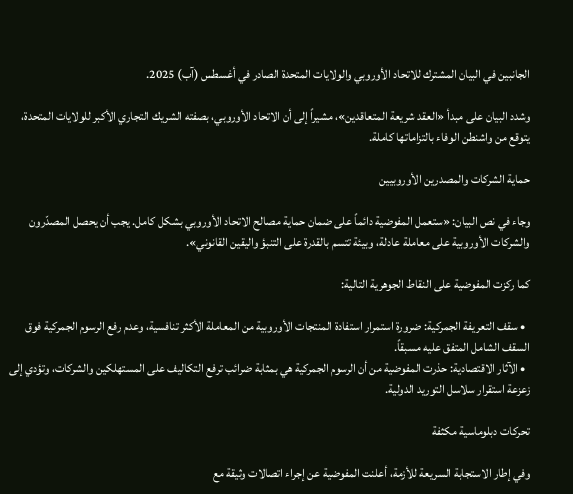الجانبين في البيان المشترك للاتحاد الأوروبي والولايات المتحدة الصادر في أغسطس (آب) 2025.

وشدد البيان على مبدأ «العقد شريعة المتعاقدين»، مشيراً إلى أن الاتحاد الأوروبي، بصفته الشريك التجاري الأكبر للولايات المتحدة، يتوقع من واشنطن الوفاء بالتزاماتها كاملة.

حماية الشركات والمصدرين الأوروبيين

وجاء في نص البيان: «ستعمل المفوضية دائماً على ضمان حماية مصالح الاتحاد الأوروبي بشكل كامل. يجب أن يحصل المصدّرون والشركات الأوروبية على معاملة عادلة، وبيئة تتسم بالقدرة على التنبؤ واليقين القانوني».

كما ركزت المفوضية على النقاط الجوهرية التالية:

  • سقف التعريفة الجمركية: ضرورة استمرار استفادة المنتجات الأوروبية من المعاملة الأكثر تنافسية، وعدم رفع الرسوم الجمركية فوق السقف الشامل المتفق عليه مسبقاً.
  • الآثار الاقتصادية: حذرت المفوضية من أن الرسوم الجمركية هي بمثابة ضرائب ترفع التكاليف على المستهلكين والشركات، وتؤدي إلى زعزعة استقرار سلاسل التوريد الدولية.

تحركات دبلوماسية مكثفة

وفي إطار الاستجابة السريعة للأزمة، أعلنت المفوضية عن إجراء اتصالات وثيقة مع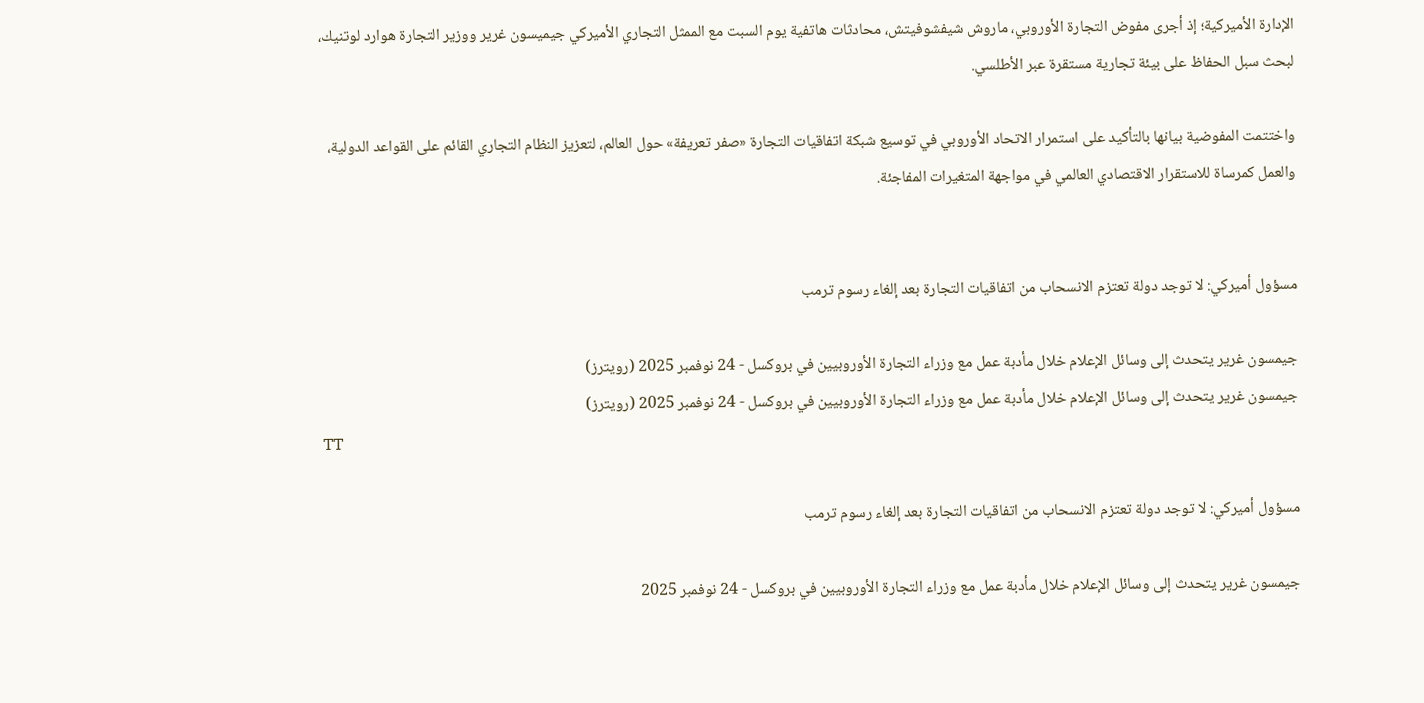الإدارة الأميركية؛ إذ أجرى مفوض التجارة الأوروبي، ماروش شيفشوفيتش، محادثات هاتفية يوم السبت مع الممثل التجاري الأميركي جيميسون غرير ووزير التجارة هوارد لوتنيك، لبحث سبل الحفاظ على بيئة تجارية مستقرة عبر الأطلسي.

واختتمت المفوضية بيانها بالتأكيد على استمرار الاتحاد الأوروبي في توسيع شبكة اتفاقيات التجارة «صفر تعريفة» حول العالم، لتعزيز النظام التجاري القائم على القواعد الدولية، والعمل كمرساة للاستقرار الاقتصادي العالمي في مواجهة المتغيرات المفاجئة.


مسؤول أميركي: لا توجد دولة تعتزم الانسحاب من اتفاقيات التجارة بعد إلغاء رسوم ترمب

جيمسون غرير يتحدث إلى وسائل الإعلام خلال مأدبة عمل مع وزراء التجارة الأوروبيين في بروكسل - 24 نوفمبر 2025 (رويترز)
جيمسون غرير يتحدث إلى وسائل الإعلام خلال مأدبة عمل مع وزراء التجارة الأوروبيين في بروكسل - 24 نوفمبر 2025 (رويترز)
TT

مسؤول أميركي: لا توجد دولة تعتزم الانسحاب من اتفاقيات التجارة بعد إلغاء رسوم ترمب

جيمسون غرير يتحدث إلى وسائل الإعلام خلال مأدبة عمل مع وزراء التجارة الأوروبيين في بروكسل - 24 نوفمبر 2025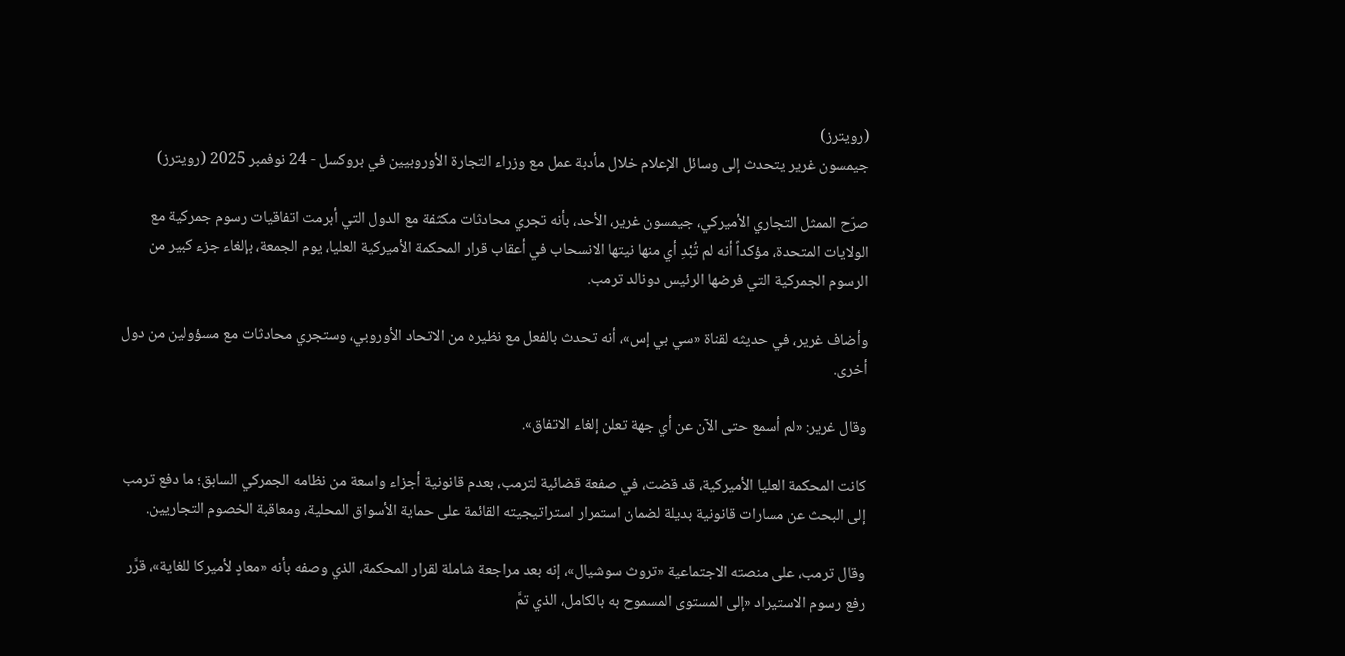(رويترز)
جيمسون غرير يتحدث إلى وسائل الإعلام خلال مأدبة عمل مع وزراء التجارة الأوروبيين في بروكسل - 24 نوفمبر 2025 (رويترز)

صرّح الممثل التجاري الأميركي، جيمسون غرير، الأحد، بأنه تجري محادثات مكثفة مع الدول التي أبرمت اتفاقيات رسوم جمركية مع الولايات المتحدة، مؤكداً أنه لم تُبْدِ أي منها نيتها الانسحاب في أعقاب قرار المحكمة الأميركية العليا، يوم الجمعة، بإلغاء جزء كبير من الرسوم الجمركية التي فرضها الرئيس دونالد ترمب.

وأضاف غرير، في حديثه لقناة «سي بي إس»، أنه تحدث بالفعل مع نظيره من الاتحاد الأوروبي، وستجري محادثات مع مسؤولين من دول أخرى.

وقال غرير: «لم أسمع حتى الآن عن أي جهة تعلن إلغاء الاتفاق».

كانت المحكمة العليا الأميركية، قد قضت، في صفعة قضائية لترمب، بعدم قانونية أجزاء واسعة من نظامه الجمركي السابق؛ ما دفع ترمب إلى البحث عن مسارات قانونية بديلة لضمان استمرار استراتيجيته القائمة على حماية الأسواق المحلية، ومعاقبة الخصوم التجاريين.

وقال ترمب، على منصته الاجتماعية «تروث سوشيال»، إنه بعد مراجعة شاملة لقرار المحكمة، الذي وصفه بأنه «معادٍ لأميركا للغاية»، قرَّر رفع رسوم الاستيراد «إلى المستوى المسموح به بالكامل، الذي تمَّ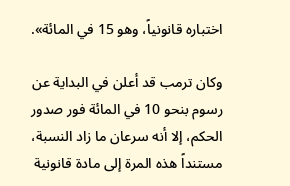اختباره قانونياً، وهو 15 في المائة».

وكان ترمب قد أعلن في البداية عن رسوم بنحو 10 في المائة فور صدور الحكم، إلا أنه سرعان ما زاد النسبة، مستنداً هذه المرة إلى مادة قانونية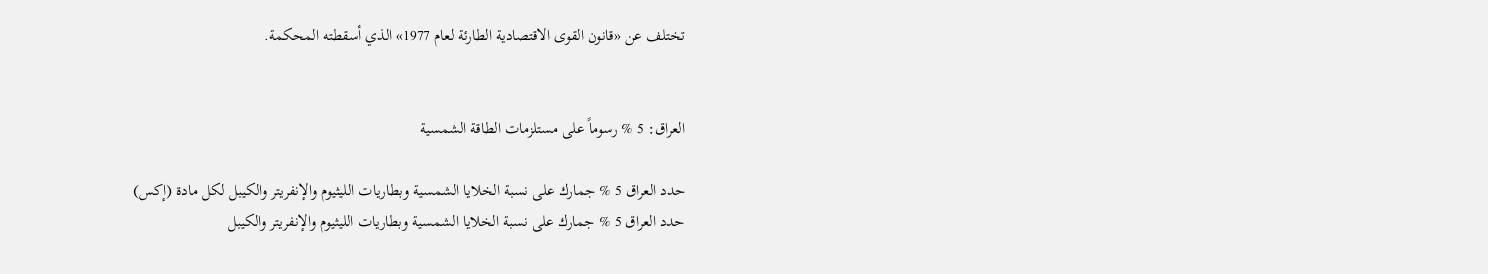تختلف عن «قانون القوى الاقتصادية الطارئة لعام 1977» الذي أسقطته المحكمة.


العراق: 5 % رسوماً على مستلزمات الطاقة الشمسية

حدد العراق 5 % جمارك على نسبة الخلايا الشمسية وبطاريات الليثيوم والإنفريتر والكيبل لكل مادة (إكس)
حدد العراق 5 % جمارك على نسبة الخلايا الشمسية وبطاريات الليثيوم والإنفريتر والكيبل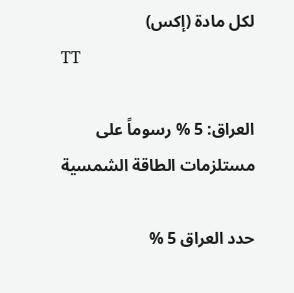لكل مادة (إكس)
TT

العراق: 5 % رسوماً على مستلزمات الطاقة الشمسية

حدد العراق 5 %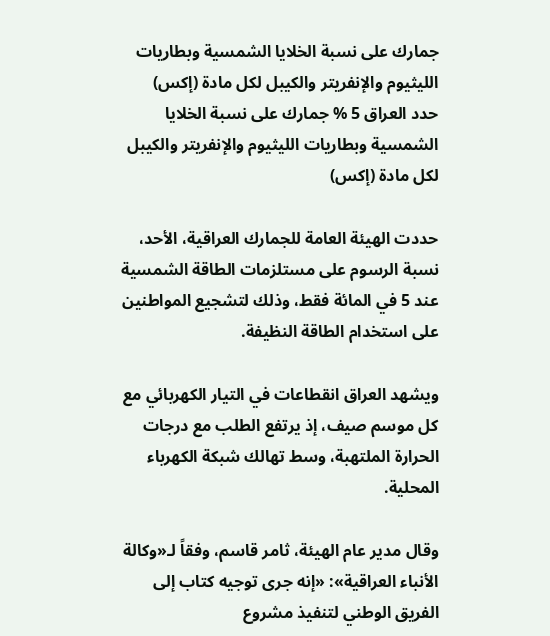جمارك على نسبة الخلايا الشمسية وبطاريات الليثيوم والإنفريتر والكيبل لكل مادة (إكس)
حدد العراق 5 % جمارك على نسبة الخلايا الشمسية وبطاريات الليثيوم والإنفريتر والكيبل لكل مادة (إكس)

حددت الهيئة العامة للجمارك العراقية، الأحد، نسبة الرسوم على مستلزمات الطاقة الشمسية عند 5 في المائة فقط، وذلك لتشجيع المواطنين على استخدام الطاقة النظيفة.

ويشهد العراق انقطاعات في التيار الكهربائي مع كل موسم صيف، إذ يرتفع الطلب مع درجات الحرارة الملتهبة، وسط تهالك شبكة الكهرباء المحلية.

وقال مدير عام الهيئة، ثامر قاسم، وفقاً لـ«وكالة الأنباء العراقية»: «إنه جرى توجيه كتاب إلى الفريق الوطني لتنفيذ مشروع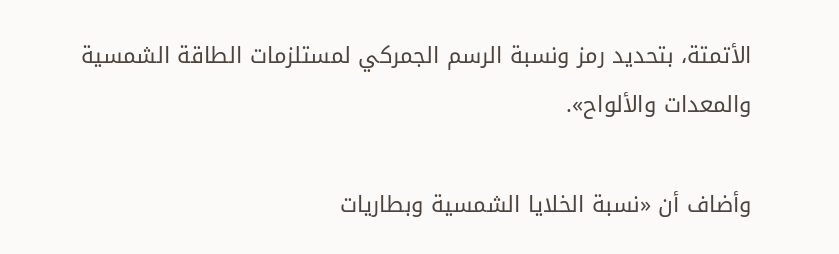الأتمتة، بتحديد رمز ونسبة الرسم الجمركي لمستلزمات الطاقة الشمسية والمعدات والألواح».

وأضاف أن «نسبة الخلايا الشمسية وبطاريات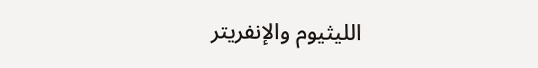الليثيوم والإنفريتر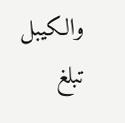والكيبل تبلغ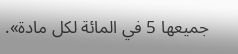جميعها 5 في المائة لكل مادة».